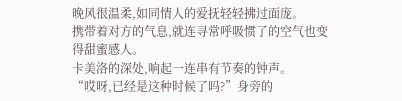晚风很温柔,如同情人的爱抚轻轻拂过面庞。
携带着对方的气息,就连寻常呼吸惯了的空气也变得甜蜜感人。
卡美洛的深处,响起一连串有节奏的钟声。
“哎呀,已经是这种时候了吗?”身旁的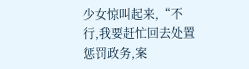少女惊叫起来,“不行,我要赶忙回去处置惩罚政务,案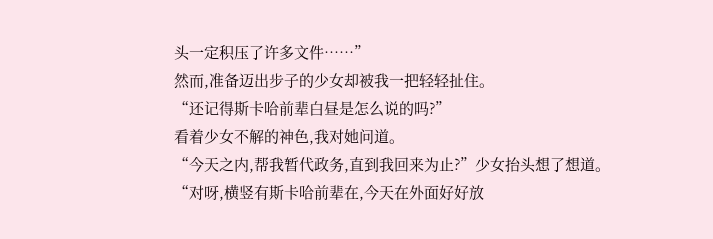头一定积压了许多文件……”
然而,准备迈出步子的少女却被我一把轻轻扯住。
“还记得斯卡哈前辈白昼是怎么说的吗?”
看着少女不解的神色,我对她问道。
“今天之内,帮我暂代政务,直到我回来为止?”少女抬头想了想道。
“对呀,横竖有斯卡哈前辈在,今天在外面好好放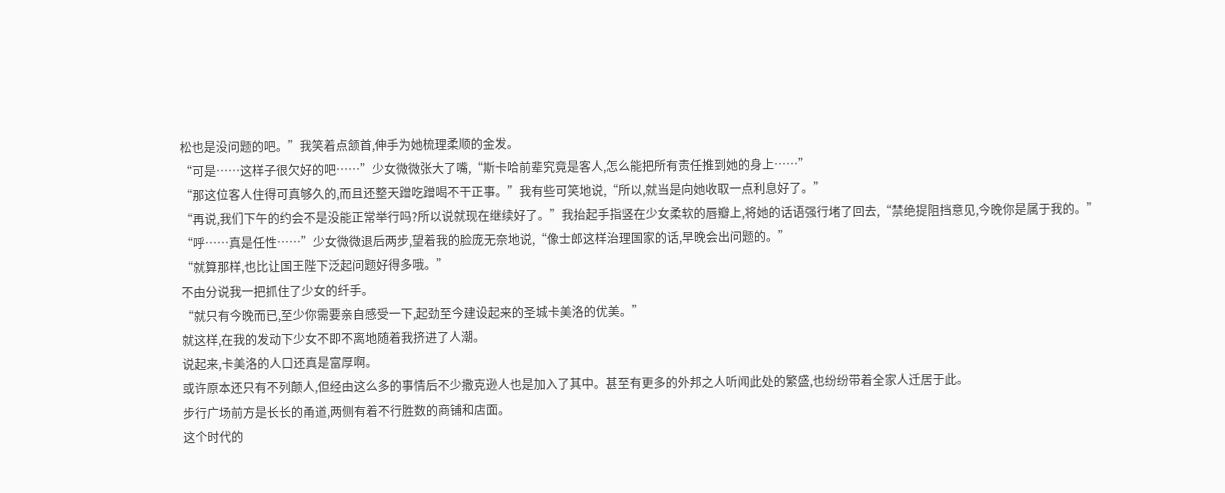松也是没问题的吧。”我笑着点颔首,伸手为她梳理柔顺的金发。
“可是……这样子很欠好的吧……”少女微微张大了嘴,“斯卡哈前辈究竟是客人,怎么能把所有责任推到她的身上……”
“那这位客人住得可真够久的,而且还整天蹭吃蹭喝不干正事。”我有些可笑地说,“所以,就当是向她收取一点利息好了。”
“再说,我们下午的约会不是没能正常举行吗?所以说就现在继续好了。”我抬起手指竖在少女柔软的唇瓣上,将她的话语强行堵了回去,“禁绝提阻挡意见,今晚你是属于我的。”
“呼……真是任性……”少女微微退后两步,望着我的脸庞无奈地说,“像士郎这样治理国家的话,早晚会出问题的。”
“就算那样,也比让国王陛下泛起问题好得多哦。”
不由分说我一把抓住了少女的纤手。
“就只有今晚而已,至少你需要亲自感受一下,起劲至今建设起来的圣城卡美洛的优美。”
就这样,在我的发动下少女不即不离地随着我挤进了人潮。
说起来,卡美洛的人口还真是富厚啊。
或许原本还只有不列颠人,但经由这么多的事情后不少撒克逊人也是加入了其中。甚至有更多的外邦之人听闻此处的繁盛,也纷纷带着全家人迁居于此。
步行广场前方是长长的甬道,两侧有着不行胜数的商铺和店面。
这个时代的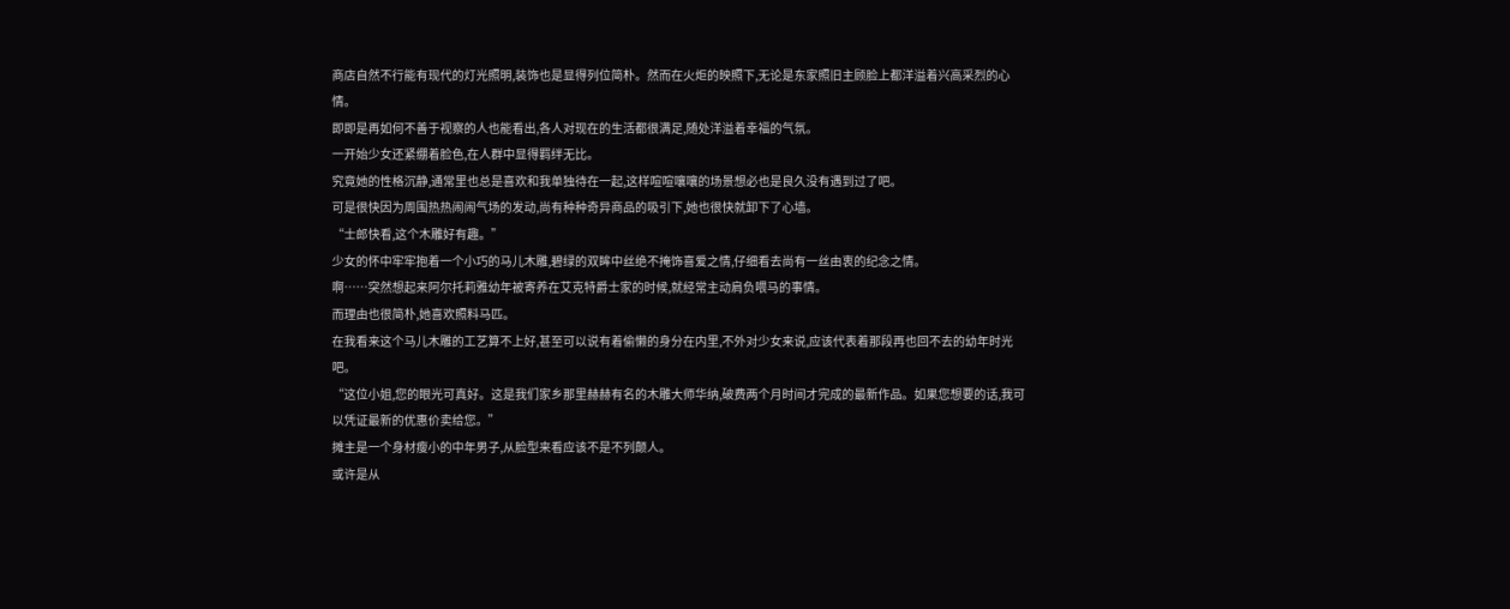商店自然不行能有现代的灯光照明,装饰也是显得列位简朴。然而在火炬的映照下,无论是东家照旧主顾脸上都洋溢着兴高采烈的心情。
即即是再如何不善于视察的人也能看出,各人对现在的生活都很满足,随处洋溢着幸福的气氛。
一开始少女还紧绷着脸色,在人群中显得羁绊无比。
究竟她的性格沉静,通常里也总是喜欢和我单独待在一起,这样喧喧嚷嚷的场景想必也是良久没有遇到过了吧。
可是很快因为周围热热闹闹气场的发动,尚有种种奇异商品的吸引下,她也很快就卸下了心墙。
“士郎快看,这个木雕好有趣。”
少女的怀中牢牢抱着一个小巧的马儿木雕,碧绿的双眸中丝绝不掩饰喜爱之情,仔细看去尚有一丝由衷的纪念之情。
啊……突然想起来阿尔托莉雅幼年被寄养在艾克特爵士家的时候,就经常主动肩负喂马的事情。
而理由也很简朴,她喜欢照料马匹。
在我看来这个马儿木雕的工艺算不上好,甚至可以说有着偷懒的身分在内里,不外对少女来说,应该代表着那段再也回不去的幼年时光吧。
“这位小姐,您的眼光可真好。这是我们家乡那里赫赫有名的木雕大师华纳,破费两个月时间才完成的最新作品。如果您想要的话,我可以凭证最新的优惠价卖给您。”
摊主是一个身材瘦小的中年男子,从脸型来看应该不是不列颠人。
或许是从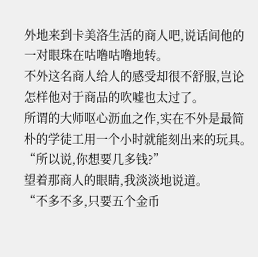外地来到卡美洛生活的商人吧,说话间他的一对眼珠在咕噜咕噜地转。
不外这名商人给人的感受却很不舒服,岂论怎样他对于商品的吹嘘也太过了。
所谓的大师呕心沥血之作,实在不外是最简朴的学徒工用一个小时就能刻出来的玩具。
“所以说,你想要几多钱?”
望着那商人的眼睛,我淡淡地说道。
“不多不多,只要五个金币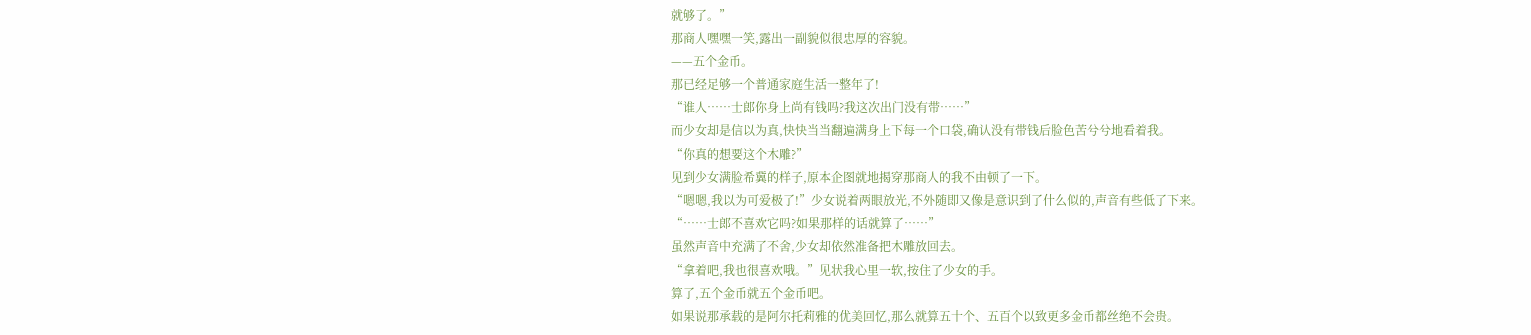就够了。”
那商人嘿嘿一笑,露出一副貌似很忠厚的容貌。
——五个金币。
那已经足够一个普通家庭生活一整年了!
“谁人……士郎你身上尚有钱吗?我这次出门没有带……”
而少女却是信以为真,快快当当翻遍满身上下每一个口袋,确认没有带钱后脸色苦兮兮地看着我。
“你真的想要这个木雕?”
见到少女满脸希冀的样子,原本企图就地揭穿那商人的我不由顿了一下。
“嗯嗯,我以为可爱极了!”少女说着两眼放光,不外随即又像是意识到了什么似的,声音有些低了下来。
“……士郎不喜欢它吗?如果那样的话就算了……”
虽然声音中充满了不舍,少女却依然准备把木雕放回去。
“拿着吧,我也很喜欢哦。”见状我心里一软,按住了少女的手。
算了,五个金币就五个金币吧。
如果说那承载的是阿尔托莉雅的优美回忆,那么就算五十个、五百个以致更多金币都丝绝不会贵。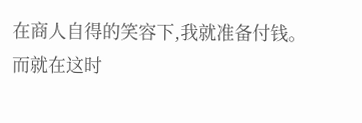在商人自得的笑容下,我就准备付钱。
而就在这时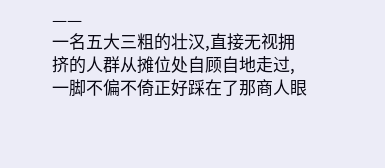——
一名五大三粗的壮汉,直接无视拥挤的人群从摊位处自顾自地走过,一脚不偏不倚正好踩在了那商人眼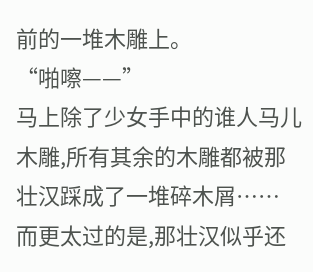前的一堆木雕上。
“啪嚓——”
马上除了少女手中的谁人马儿木雕,所有其余的木雕都被那壮汉踩成了一堆碎木屑……
而更太过的是,那壮汉似乎还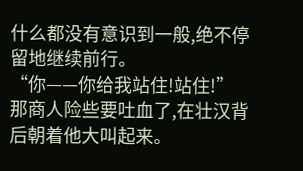什么都没有意识到一般,绝不停留地继续前行。
“你——你给我站住!站住!”
那商人险些要吐血了,在壮汉背后朝着他大叫起来。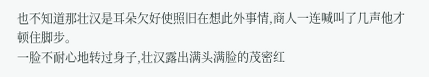也不知道那壮汉是耳朵欠好使照旧在想此外事情,商人一连喊叫了几声他才顿住脚步。
一脸不耐心地转过身子,壮汉露出满头满脸的茂密红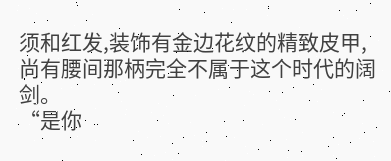须和红发,装饰有金边花纹的精致皮甲,尚有腰间那柄完全不属于这个时代的阔剑。
“是你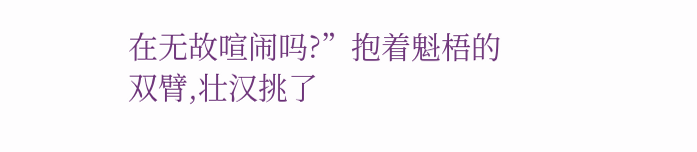在无故喧闹吗?”抱着魁梧的双臂,壮汉挑了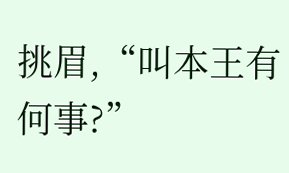挑眉,“叫本王有何事?”